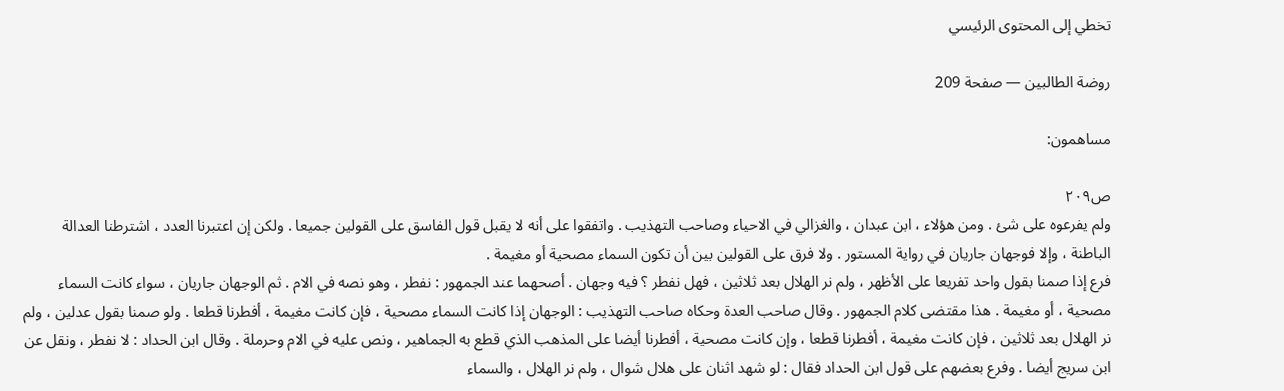تخطي إلى المحتوى الرئيسي

روضة الطالبين — صفحة 209

مساهمون:

ص٢٠٩
ولم يفرعوه على شئ . ومن هؤلاء ، ابن عبدان ، والغزالي في الاحياء وصاحب التهذيب . واتفقوا على أنه لا يقبل قول الفاسق على القولين جميعا . ولكن إن اعتبرنا العدد ، اشترطنا العدالة الباطنة ، وإلا فوجهان جاريان في رواية المستور . ولا فرق على القولين بين أن تكون السماء مصحية أو مغيمة .
فرع إذا صمنا بقول واحد تفريعا على الأظهر ، ولم نر الهلال بعد ثلاثين ، فهل نفطر ؟ فيه وجهان . أصحهما عند الجمهور : نفطر ، وهو نصه في الام . ثم الوجهان جاريان ، سواء كانت السماء مصحية ، أو مغيمة . هذا مقتضى كلام الجمهور . وقال صاحب العدة وحكاه صاحب التهذيب : الوجهان إذا كانت السماء مصحية ، فإن كانت مغيمة ، أفطرنا قطعا . ولو صمنا بقول عدلين ، ولم نر الهلال بعد ثلاثين ، فإن كانت مغيمة ، أفطرنا قطعا ، وإن كانت مصحية ، أفطرنا أيضا على المذهب الذي قطع به الجماهير ، ونص عليه في الام وحرملة . وقال ابن الحداد : لا نفطر ، ونقل عن ابن سريج أيضا . وفرع بعضهم على قول ابن الحداد فقال : لو شهد اثنان على هلال شوال ، ولم نر الهلال ، والسماء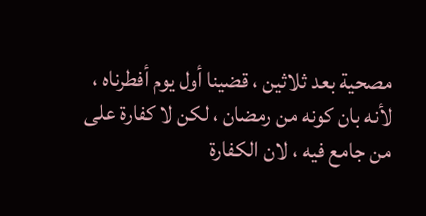مصحية بعد ثلاثين ، قضينا أول يوم أفطرناه ، لأنه بان كونه من رمضان ، لكن لا كفارة على من جامع فيه ، لان الكفارة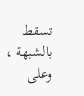تسقط بالشبهة ، وعلى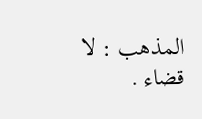المذهب : لا قضاء .